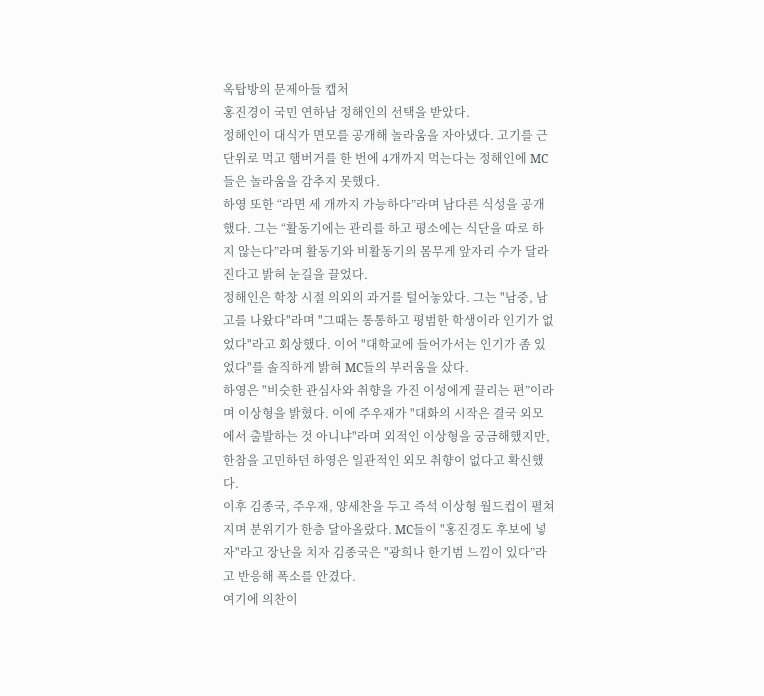옥탑방의 문제아들 캡처
홍진경이 국민 연하남 정해인의 선택을 받았다.
정해인이 대식가 면모를 공개해 놀라움을 자아냈다. 고기를 근 단위로 먹고 햄버거를 한 번에 4개까지 먹는다는 정해인에 MC들은 놀라움을 감추지 못했다.
하영 또한 “라면 세 개까지 가능하다”라며 남다른 식성을 공개했다. 그는 “활동기에는 관리를 하고 평소에는 식단을 따로 하지 않는다”라며 활동기와 비활동기의 몸무게 앞자리 수가 달라진다고 밝혀 눈길을 끌었다.
정해인은 학창 시절 의외의 과거를 털어놓았다. 그는 "남중, 남고를 나왔다"라며 "그때는 통통하고 평범한 학생이라 인기가 없었다"라고 회상했다. 이어 "대학교에 들어가서는 인기가 좀 있었다"를 솔직하게 밝혀 MC들의 부러움을 샀다.
하영은 "비슷한 관심사와 취향을 가진 이성에게 끌리는 편”이라며 이상형을 밝혔다. 이에 주우재가 "대화의 시작은 결국 외모에서 출발하는 것 아니냐"라며 외적인 이상형을 궁금해했지만, 한참을 고민하던 하영은 일관적인 외모 취향이 없다고 확신했다.
이후 김종국, 주우재, 양세찬을 두고 즉석 이상형 월드컵이 펼쳐지며 분위기가 한층 달아올랐다. MC들이 "홍진경도 후보에 넣자"라고 장난을 치자 김종국은 "광희나 한기범 느낌이 있다”라고 반응해 폭소를 안겼다.
여기에 의찬이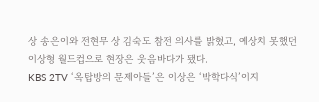상 송은이와 전현무 상 김숙도 참전 의사를 밝혔고, 예상치 못했던 이상형 월드컵으로 현장은 웃음바다가 됐다.
KBS 2TV ‘옥탑방의 문제아들’은 이상은 ‘박학다식’이지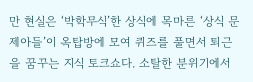만 현실은 ‘박학무식’한 상식에 목마른 ‘상식 문제아들’이 옥탑방에 모여 퀴즈를 풀면서 퇴근을 꿈꾸는 지식 토크쇼다. 소탈한 분위기에서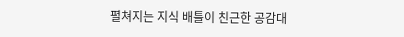펼쳐지는 지식 배틀이 친근한 공감대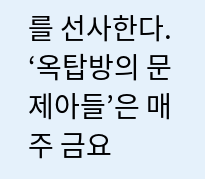를 선사한다.
‘옥탑방의 문제아들’은 매주 금요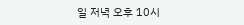일 저녁 오후 10시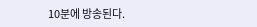10분에 방송된다.